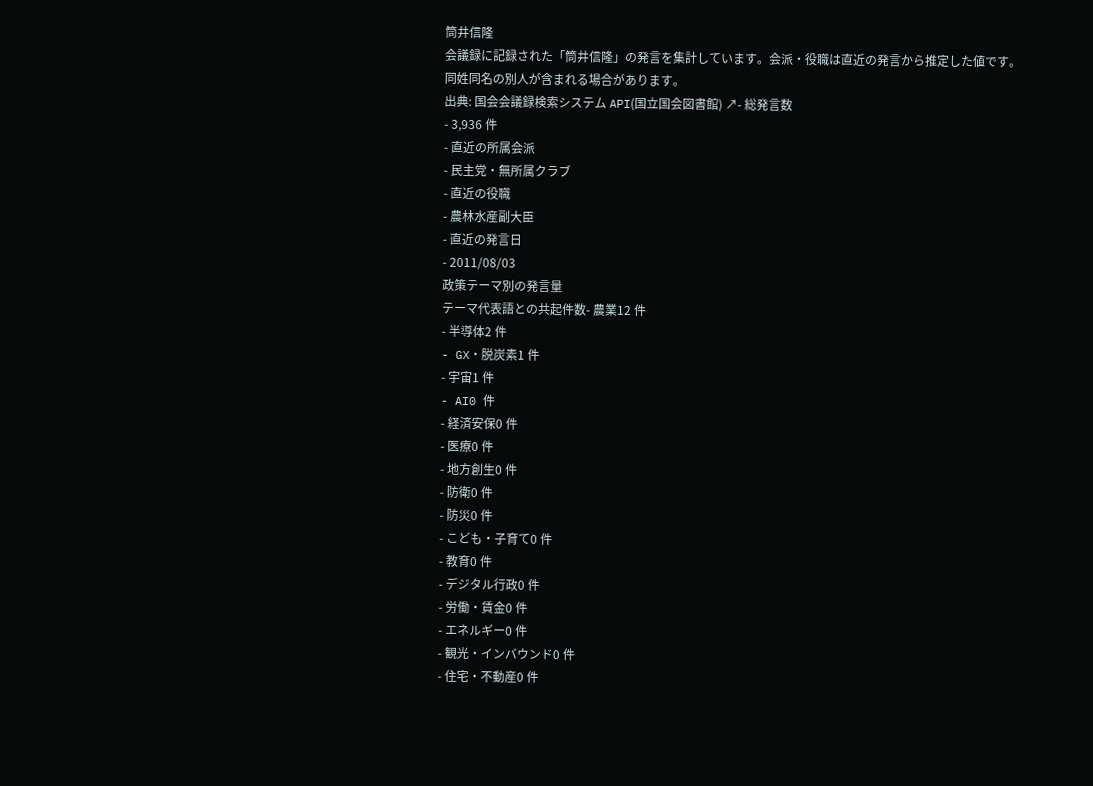筒井信隆
会議録に記録された「筒井信隆」の発言を集計しています。会派・役職は直近の発言から推定した値です。同姓同名の別人が含まれる場合があります。
出典: 国会会議録検索システム API(国立国会図書館) ↗- 総発言数
- 3,936 件
- 直近の所属会派
- 民主党・無所属クラブ
- 直近の役職
- 農林水産副大臣
- 直近の発言日
- 2011/08/03
政策テーマ別の発言量
テーマ代表語との共起件数- 農業12 件
- 半導体2 件
- GX・脱炭素1 件
- 宇宙1 件
- AI0 件
- 経済安保0 件
- 医療0 件
- 地方創生0 件
- 防衛0 件
- 防災0 件
- こども・子育て0 件
- 教育0 件
- デジタル行政0 件
- 労働・賃金0 件
- エネルギー0 件
- 観光・インバウンド0 件
- 住宅・不動産0 件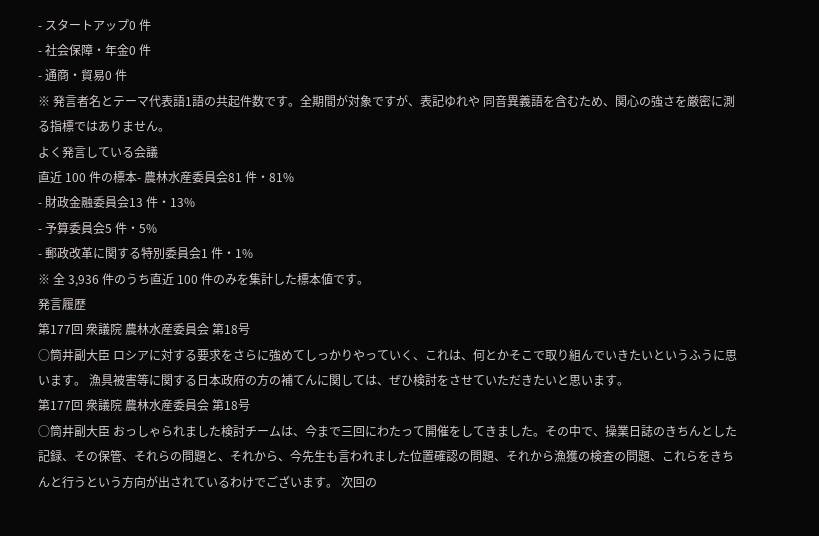- スタートアップ0 件
- 社会保障・年金0 件
- 通商・貿易0 件
※ 発言者名とテーマ代表語1語の共起件数です。全期間が対象ですが、表記ゆれや 同音異義語を含むため、関心の強さを厳密に測る指標ではありません。
よく発言している会議
直近 100 件の標本- 農林水産委員会81 件・81%
- 財政金融委員会13 件・13%
- 予算委員会5 件・5%
- 郵政改革に関する特別委員会1 件・1%
※ 全 3,936 件のうち直近 100 件のみを集計した標本値です。
発言履歴
第177回 衆議院 農林水産委員会 第18号
○筒井副大臣 ロシアに対する要求をさらに強めてしっかりやっていく、これは、何とかそこで取り組んでいきたいというふうに思います。 漁具被害等に関する日本政府の方の補てんに関しては、ぜひ検討をさせていただきたいと思います。
第177回 衆議院 農林水産委員会 第18号
○筒井副大臣 おっしゃられました検討チームは、今まで三回にわたって開催をしてきました。その中で、操業日誌のきちんとした記録、その保管、それらの問題と、それから、今先生も言われました位置確認の問題、それから漁獲の検査の問題、これらをきちんと行うという方向が出されているわけでございます。 次回の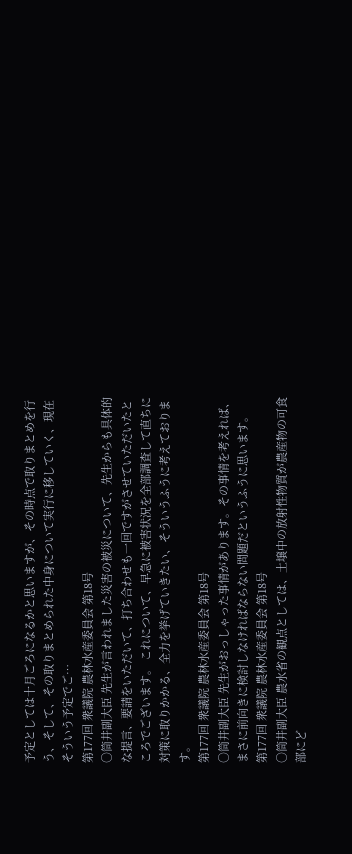予定としては十月ごろになるかと思いますが、その時点で取りまとめを行う、そして、その取りまとめられた中身について実行に移していく、現在そういう予定でご…
第177回 衆議院 農林水産委員会 第18号
○筒井副大臣 先生が言われました災害の被災について、先生からも具体的な提言、要請をいただいて、打ち合わせも一回ですがさせていただいたところでございます。 これについて、早急に被害状況を全部調査して直ちに対策に取りかかる、全力を挙げていきたい、そういうふうに考えております。
第177回 衆議院 農林水産委員会 第18号
○筒井副大臣 先生がおっしゃった事情があります。その事情を考えれば、まさに前向きに検討しなければならない問題だというふうに思います。
第177回 衆議院 農林水産委員会 第18号
○筒井副大臣 農水省の観点としては、土壌中の放射性物質が農産物の可食部にど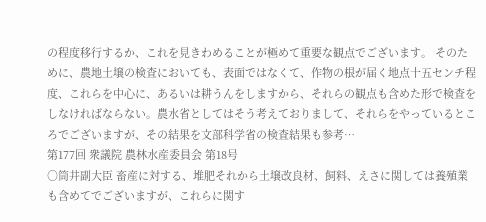の程度移行するか、これを見きわめることが極めて重要な観点でございます。 そのために、農地土壌の検査においても、表面ではなくて、作物の根が届く地点十五センチ程度、これらを中心に、あるいは耕うんをしますから、それらの観点も含めた形で検査をしなければならない。農水省としてはそう考えておりまして、それらをやっているところでございますが、その結果を文部科学省の検査結果も参考…
第177回 衆議院 農林水産委員会 第18号
○筒井副大臣 畜産に対する、堆肥それから土壌改良材、飼料、えさに関しては養殖業も含めてでございますが、これらに関す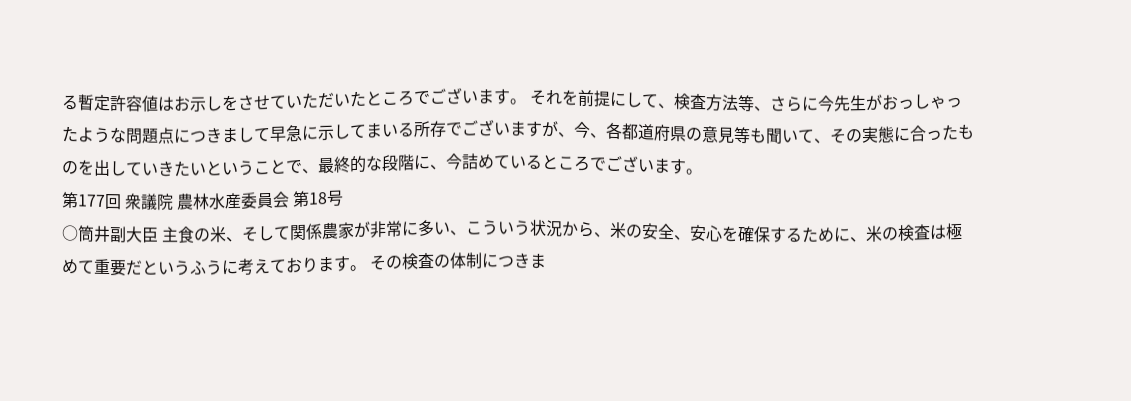る暫定許容値はお示しをさせていただいたところでございます。 それを前提にして、検査方法等、さらに今先生がおっしゃったような問題点につきまして早急に示してまいる所存でございますが、今、各都道府県の意見等も聞いて、その実態に合ったものを出していきたいということで、最終的な段階に、今詰めているところでございます。
第177回 衆議院 農林水産委員会 第18号
○筒井副大臣 主食の米、そして関係農家が非常に多い、こういう状況から、米の安全、安心を確保するために、米の検査は極めて重要だというふうに考えております。 その検査の体制につきま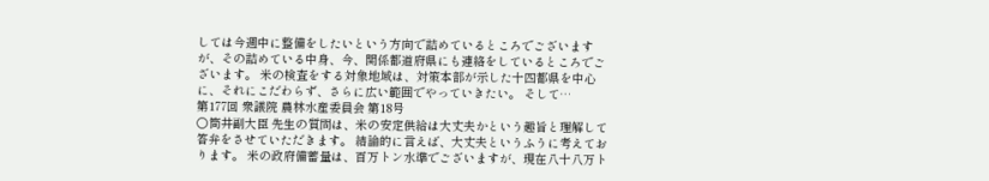しては今週中に整備をしたいという方向で詰めているところでございますが、その詰めている中身、今、関係都道府県にも連絡をしているところでございます。 米の検査をする対象地域は、対策本部が示した十四都県を中心に、それにこだわらず、さらに広い範囲でやっていきたい。 そして…
第177回 衆議院 農林水産委員会 第18号
○筒井副大臣 先生の質問は、米の安定供給は大丈夫かという趣旨と理解して答弁をさせていただきます。 結論的に言えば、大丈夫というふうに考えております。 米の政府備蓄量は、百万トン水準でございますが、現在八十八万ト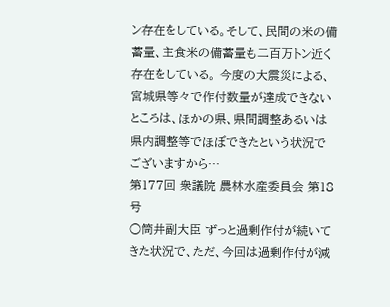ン存在をしている。そして、民間の米の備蓄量、主食米の備蓄量も二百万トン近く存在をしている。 今度の大震災による、宮城県等々で作付数量が達成できないところは、ほかの県、県間調整あるいは県内調整等でほぼできたという状況でございますから…
第177回 衆議院 農林水産委員会 第18号
○筒井副大臣 ずっと過剰作付が続いてきた状況で、ただ、今回は過剰作付が減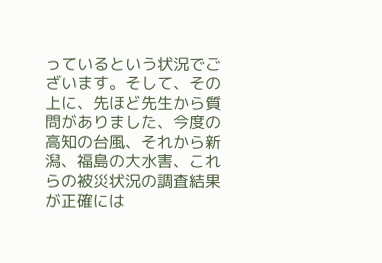っているという状況でございます。そして、その上に、先ほど先生から質問がありました、今度の高知の台風、それから新潟、福島の大水害、これらの被災状況の調査結果が正確には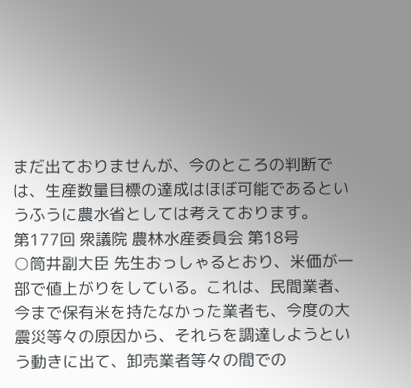まだ出ておりませんが、今のところの判断では、生産数量目標の達成はほぼ可能であるというふうに農水省としては考えております。
第177回 衆議院 農林水産委員会 第18号
○筒井副大臣 先生おっしゃるとおり、米価が一部で値上がりをしている。これは、民間業者、今まで保有米を持たなかった業者も、今度の大震災等々の原因から、それらを調達しようという動きに出て、卸売業者等々の間での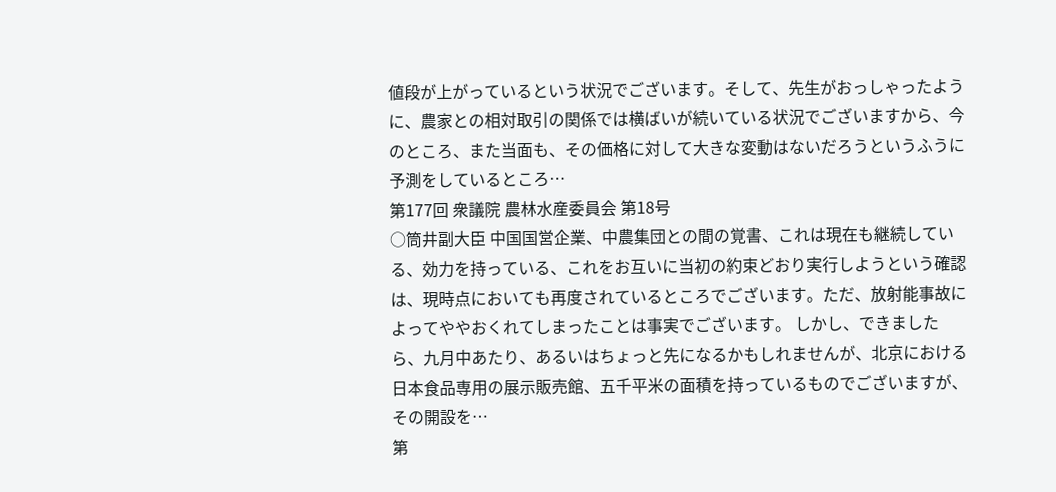値段が上がっているという状況でございます。そして、先生がおっしゃったように、農家との相対取引の関係では横ばいが続いている状況でございますから、今のところ、また当面も、その価格に対して大きな変動はないだろうというふうに予測をしているところ…
第177回 衆議院 農林水産委員会 第18号
○筒井副大臣 中国国営企業、中農集団との間の覚書、これは現在も継続している、効力を持っている、これをお互いに当初の約束どおり実行しようという確認は、現時点においても再度されているところでございます。ただ、放射能事故によってややおくれてしまったことは事実でございます。 しかし、できましたら、九月中あたり、あるいはちょっと先になるかもしれませんが、北京における日本食品専用の展示販売館、五千平米の面積を持っているものでございますが、その開設を…
第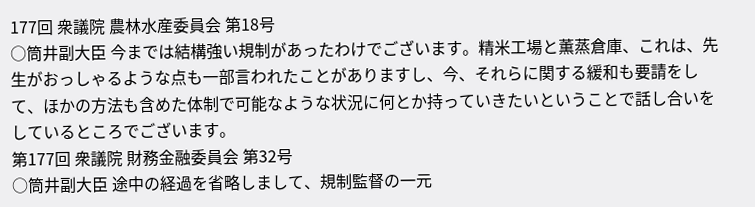177回 衆議院 農林水産委員会 第18号
○筒井副大臣 今までは結構強い規制があったわけでございます。精米工場と薫蒸倉庫、これは、先生がおっしゃるような点も一部言われたことがありますし、今、それらに関する緩和も要請をして、ほかの方法も含めた体制で可能なような状況に何とか持っていきたいということで話し合いをしているところでございます。
第177回 衆議院 財務金融委員会 第32号
○筒井副大臣 途中の経過を省略しまして、規制監督の一元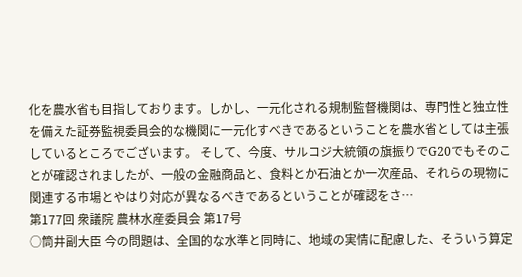化を農水省も目指しております。しかし、一元化される規制監督機関は、専門性と独立性を備えた証券監視委員会的な機関に一元化すべきであるということを農水省としては主張しているところでございます。 そして、今度、サルコジ大統領の旗振りでG20でもそのことが確認されましたが、一般の金融商品と、食料とか石油とか一次産品、それらの現物に関連する市場とやはり対応が異なるべきであるということが確認をさ…
第177回 衆議院 農林水産委員会 第17号
○筒井副大臣 今の問題は、全国的な水準と同時に、地域の実情に配慮した、そういう算定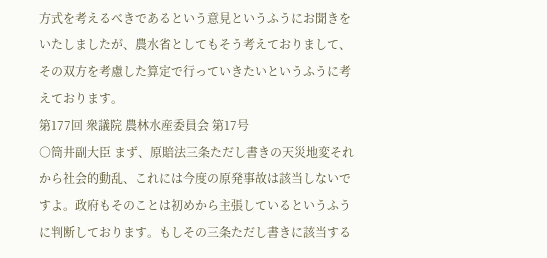方式を考えるべきであるという意見というふうにお聞きをいたしましたが、農水省としてもそう考えておりまして、その双方を考慮した算定で行っていきたいというふうに考えております。
第177回 衆議院 農林水産委員会 第17号
○筒井副大臣 まず、原賠法三条ただし書きの天災地変それから社会的動乱、これには今度の原発事故は該当しないですよ。政府もそのことは初めから主張しているというふうに判断しております。もしその三条ただし書きに該当する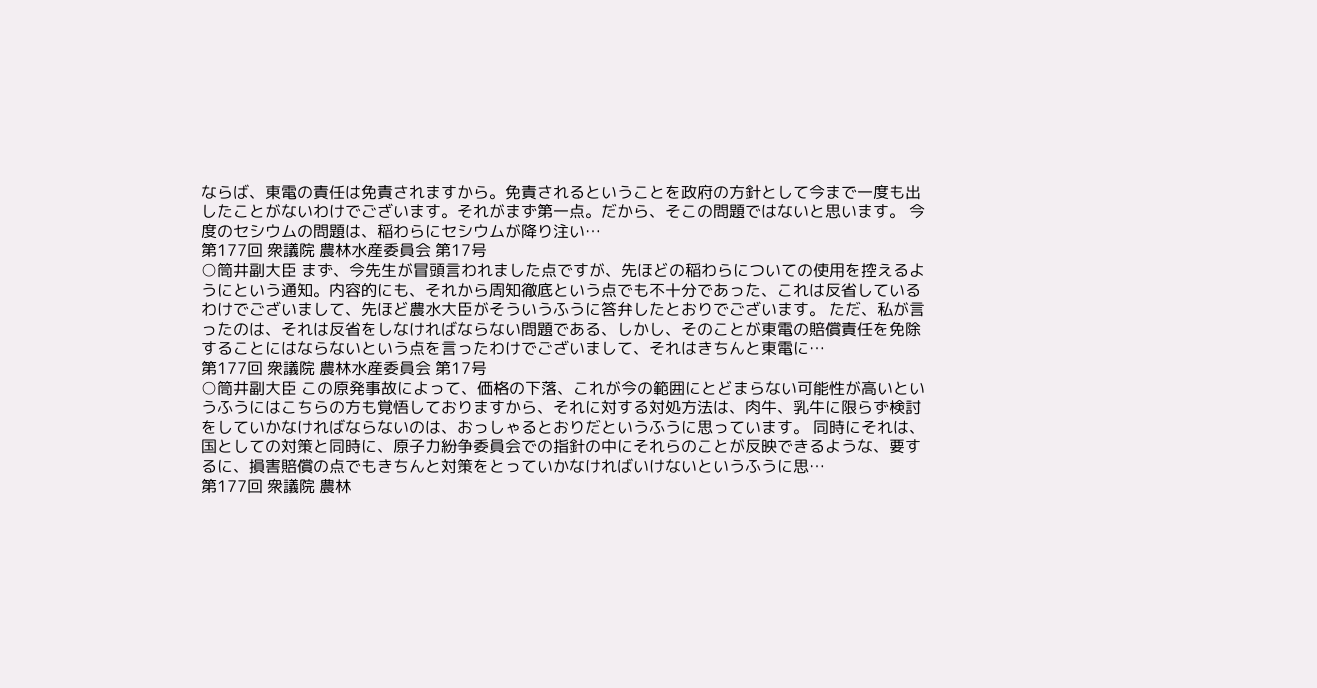ならば、東電の責任は免責されますから。免責されるということを政府の方針として今まで一度も出したことがないわけでございます。それがまず第一点。だから、そこの問題ではないと思います。 今度のセシウムの問題は、稲わらにセシウムが降り注い…
第177回 衆議院 農林水産委員会 第17号
○筒井副大臣 まず、今先生が冒頭言われました点ですが、先ほどの稲わらについての使用を控えるようにという通知。内容的にも、それから周知徹底という点でも不十分であった、これは反省しているわけでございまして、先ほど農水大臣がそういうふうに答弁したとおりでございます。 ただ、私が言ったのは、それは反省をしなければならない問題である、しかし、そのことが東電の賠償責任を免除することにはならないという点を言ったわけでございまして、それはきちんと東電に…
第177回 衆議院 農林水産委員会 第17号
○筒井副大臣 この原発事故によって、価格の下落、これが今の範囲にとどまらない可能性が高いというふうにはこちらの方も覚悟しておりますから、それに対する対処方法は、肉牛、乳牛に限らず検討をしていかなければならないのは、おっしゃるとおりだというふうに思っています。 同時にそれは、国としての対策と同時に、原子力紛争委員会での指針の中にそれらのことが反映できるような、要するに、損害賠償の点でもきちんと対策をとっていかなければいけないというふうに思…
第177回 衆議院 農林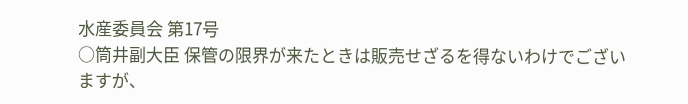水産委員会 第17号
○筒井副大臣 保管の限界が来たときは販売せざるを得ないわけでございますが、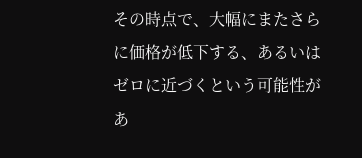その時点で、大幅にまたさらに価格が低下する、あるいはゼロに近づくという可能性があ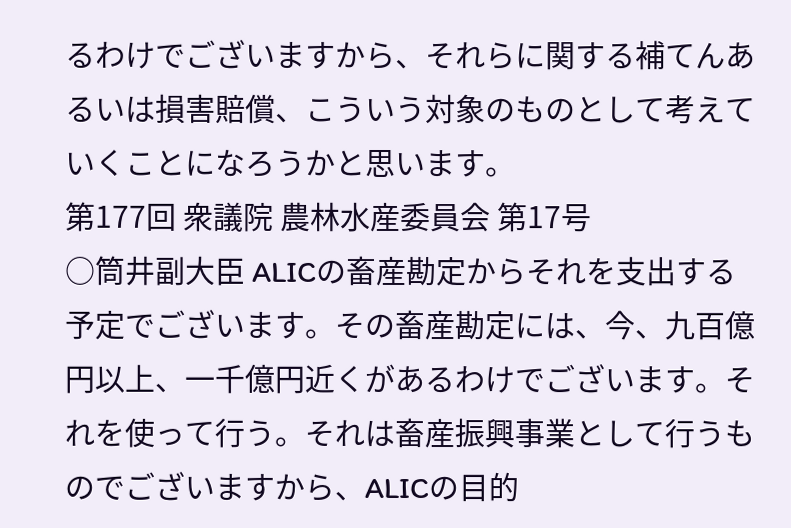るわけでございますから、それらに関する補てんあるいは損害賠償、こういう対象のものとして考えていくことになろうかと思います。
第177回 衆議院 農林水産委員会 第17号
○筒井副大臣 ALICの畜産勘定からそれを支出する予定でございます。その畜産勘定には、今、九百億円以上、一千億円近くがあるわけでございます。それを使って行う。それは畜産振興事業として行うものでございますから、ALICの目的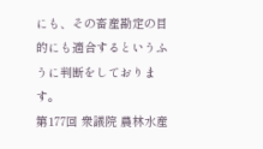にも、その畜産勘定の目的にも適合するというふうに判断をしております。
第177回 衆議院 農林水産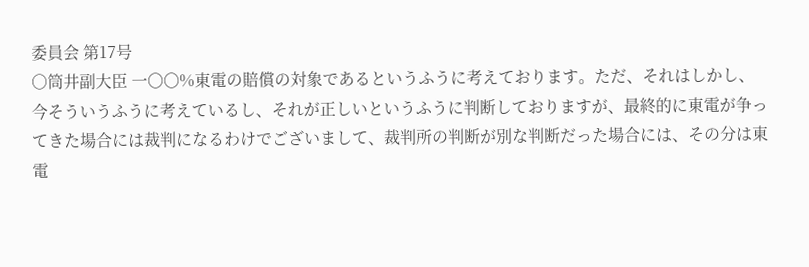委員会 第17号
○筒井副大臣 一〇〇%東電の賠償の対象であるというふうに考えております。ただ、それはしかし、今そういうふうに考えているし、それが正しいというふうに判断しておりますが、最終的に東電が争ってきた場合には裁判になるわけでございまして、裁判所の判断が別な判断だった場合には、その分は東電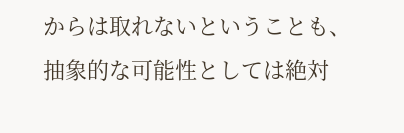からは取れないということも、抽象的な可能性としては絶対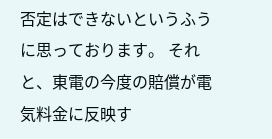否定はできないというふうに思っております。 それと、東電の今度の賠償が電気料金に反映す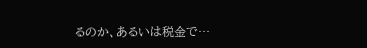るのか、あるいは税金で…